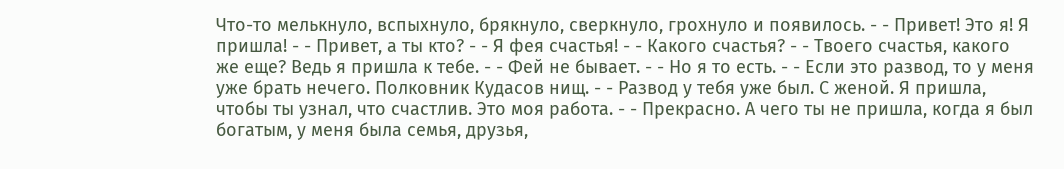Что-то мелькнуло, вспыхнуло, брякнуло, сверкнуло, грохнуло и появилось. - - Привет! Это я! Я пришла! - - Привет, а ты кто? - - Я фея счастья! - - Какого счастья? - - Твоего счастья, какого же еще? Ведь я пришла к тебе. - - Фей не бывает. - - Но я то есть. - - Если это развод, то у меня уже брать нечего. Полковник Кудасов нищ. - - Развод у тебя уже был. С женой. Я пришла, чтобы ты узнал, что счастлив. Это моя работа. - - Прекрасно. А чего ты не пришла, когда я был богатым, у меня была семья, друзья,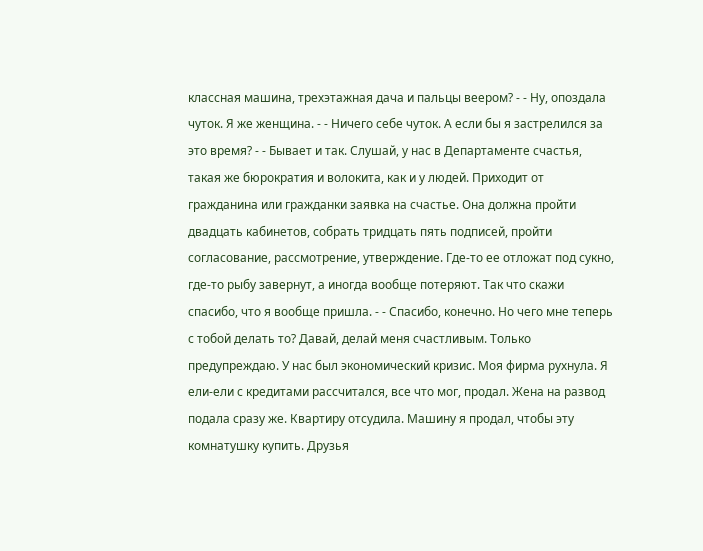классная машина, трехэтажная дача и пальцы веером? - - Ну, опоздала чуток. Я же женщина. - - Ничего себе чуток. А если бы я застрелился за это время? - - Бывает и так. Слушай, у нас в Департаменте счастья, такая же бюрократия и волокита, как и у людей. Приходит от гражданина или гражданки заявка на счастье. Она должна пройти двадцать кабинетов, собрать тридцать пять подписей, пройти согласование, рассмотрение, утверждение. Где-то ее отложат под сукно, где-то рыбу завернут, а иногда вообще потеряют. Так что скажи спасибо, что я вообще пришла. - - Спасибо, конечно. Но чего мне теперь с тобой делать то? Давай, делай меня счастливым. Только предупреждаю. У нас был экономический кризис. Моя фирма рухнула. Я ели-ели с кредитами рассчитался, все что мог, продал. Жена на развод подала сразу же. Квартиру отсудила. Машину я продал, чтобы эту комнатушку купить. Друзья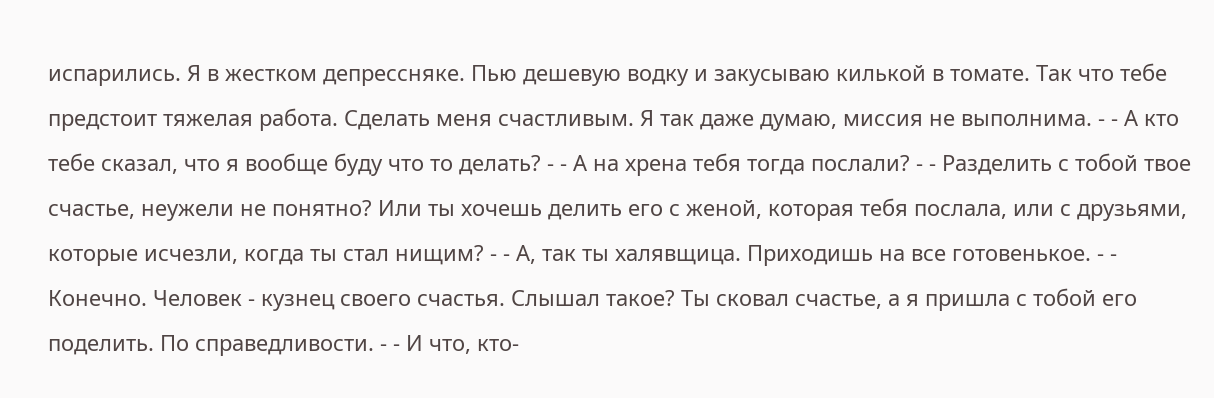испарились. Я в жестком депрессняке. Пью дешевую водку и закусываю килькой в томате. Так что тебе предстоит тяжелая работа. Сделать меня счастливым. Я так даже думаю, миссия не выполнима. - - А кто тебе сказал, что я вообще буду что то делать? - - А на хрена тебя тогда послали? - - Разделить с тобой твое счастье, неужели не понятно? Или ты хочешь делить его с женой, которая тебя послала, или с друзьями, которые исчезли, когда ты стал нищим? - - А, так ты халявщица. Приходишь на все готовенькое. - - Конечно. Человек - кузнец своего счастья. Слышал такое? Ты сковал счастье, а я пришла с тобой его поделить. По справедливости. - - И что, кто-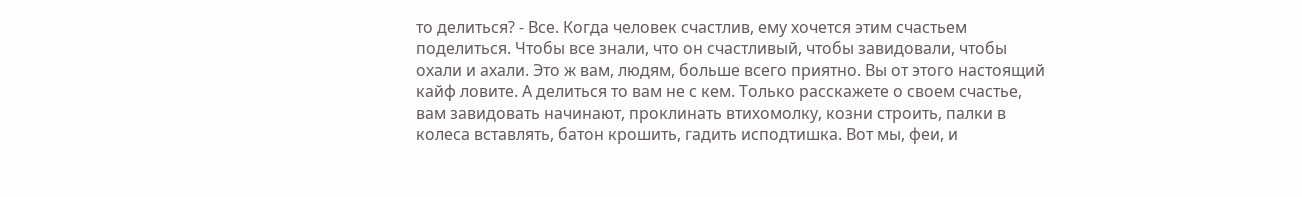то делиться? - Все. Когда человек счастлив, ему хочется этим счастьем поделиться. Чтобы все знали, что он счастливый, чтобы завидовали, чтобы охали и ахали. Это ж вам, людям, больше всего приятно. Вы от этого настоящий кайф ловите. А делиться то вам не с кем. Только расскажете о своем счастье, вам завидовать начинают, проклинать втихомолку, козни строить, палки в колеса вставлять, батон крошить, гадить исподтишка. Вот мы, феи, и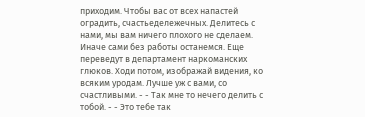приходим. Чтобы вас от всех напастей оградить, счастьедележечных. Делитесь с нами, мы вам ничего плохого не сделаем. Иначе сами без работы останемся. Еще переведут в департамент наркоманских глюков. Ходи потом, изображай видения, ко всяким уродам. Лучше уж с вами, со счастливыми. - - Так мне то нечего делить с тобой. - - Это тебе так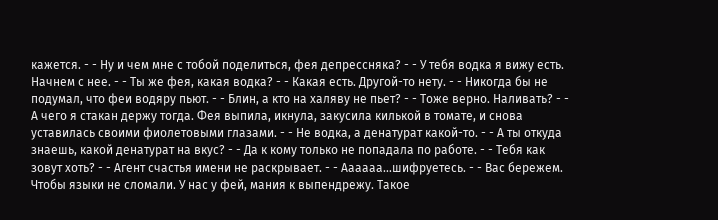кажется. - - Ну и чем мне с тобой поделиться, фея депрессняка? - - У тебя водка я вижу есть. Начнем с нее. - - Ты же фея, какая водка? - - Какая есть. Другой-то нету. - - Никогда бы не подумал, что феи водяру пьют. - - Блин, а кто на халяву не пьет? - - Тоже верно. Наливать? - - А чего я стакан держу тогда. Фея выпила, икнула, закусила килькой в томате, и снова уставилась своими фиолетовыми глазами. - - Не водка, а денатурат какой-то. - - А ты откуда знаешь, какой денатурат на вкус? - - Да к кому только не попадала по работе. - - Тебя как зовут хоть? - - Агент счастья имени не раскрывает. - - Аааааа…шифруетесь. - - Вас бережем. Чтобы языки не сломали. У нас у фей, мания к выпендрежу. Такое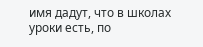имя дадут, что в школах уроки есть, по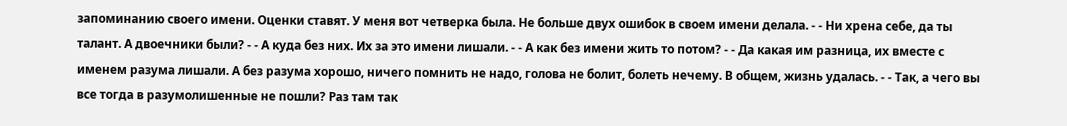запоминанию своего имени. Оценки ставят. У меня вот четверка была. Не больше двух ошибок в своем имени делала. - - Ни хрена себе, да ты талант. А двоечники были? - - А куда без них. Их за это имени лишали. - - А как без имени жить то потом? - - Да какая им разница, их вместе с именем разума лишали. А без разума хорошо, ничего помнить не надо, голова не болит, болеть нечему. В общем, жизнь удалась. - - Так, а чего вы все тогда в разумолишенные не пошли? Раз там так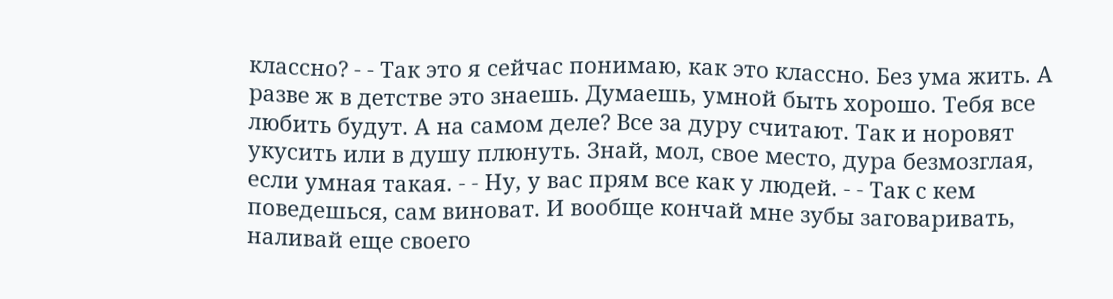классно? - - Так это я сейчас понимаю, как это классно. Без ума жить. А разве ж в детстве это знаешь. Думаешь, умной быть хорошо. Тебя все любить будут. А на самом деле? Все за дуру считают. Так и норовят укусить или в душу плюнуть. Знай, мол, свое место, дура безмозглая, если умная такая. - - Ну, у вас прям все как у людей. - - Так с кем поведешься, сам виноват. И вообще кончай мне зубы заговаривать, наливай еще своего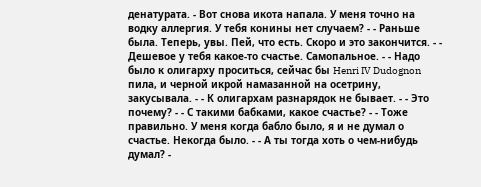денатурата. - Вот снова икота напала. У меня точно на водку аллергия. У тебя конины нет случаем? - - Раньше была. Теперь, увы. Пей, что есть. Скоро и это закончится. - - Дешевое у тебя какое-то счастье. Самопальное. - - Надо было к олигарху проситься, сейчас бы Henri IV Dudognon пила, и черной икрой намазанной на осетрину, закусывала. - - К олигархам разнарядок не бывает. - - Это почему? - - С такими бабками, какое счастье? - - Тоже правильно. У меня когда бабло было, я и не думал о счастье. Некогда было. - - А ты тогда хоть о чем-нибудь думал? -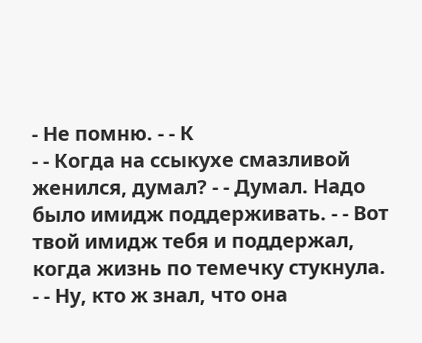- Не помню. - - К
- - Когда на ссыкухе смазливой женился, думал? - - Думал. Надо было имидж поддерживать. - - Вот твой имидж тебя и поддержал, когда жизнь по темечку стукнула. - - Ну, кто ж знал, что она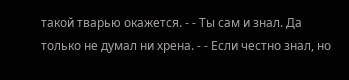такой тварью окажется. - - Ты сам и знал. Да только не думал ни хрена. - - Если честно знал, но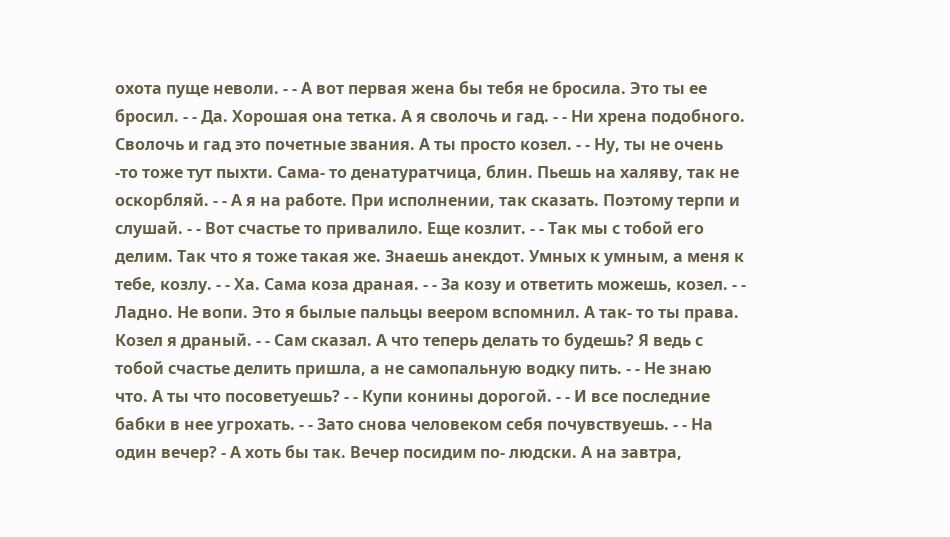охота пуще неволи. - - А вот первая жена бы тебя не бросила. Это ты ее бросил. - - Да. Хорошая она тетка. А я сволочь и гад. - - Ни хрена подобного. Сволочь и гад это почетные звания. А ты просто козел. - - Ну, ты не очень -то тоже тут пыхти. Сама- то денатуратчица, блин. Пьешь на халяву, так не оскорбляй. - - А я на работе. При исполнении, так сказать. Поэтому терпи и слушай. - - Вот счастье то привалило. Еще козлит. - - Так мы с тобой его делим. Так что я тоже такая же. Знаешь анекдот. Умных к умным, а меня к тебе, козлу. - - Ха. Сама коза драная. - - За козу и ответить можешь, козел. - - Ладно. Не вопи. Это я былые пальцы веером вспомнил. А так- то ты права. Козел я драный. - - Сам сказал. А что теперь делать то будешь? Я ведь с тобой счастье делить пришла, а не самопальную водку пить. - - Не знаю что. А ты что посоветуешь? - - Купи конины дорогой. - - И все последние бабки в нее угрохать. - - Зато снова человеком себя почувствуешь. - - На один вечер? - А хоть бы так. Вечер посидим по- людски. А на завтра,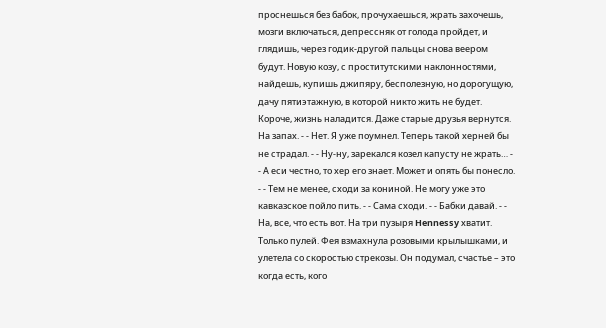проснешься без бабок, прочухаешься, жрать захочешь, мозги включаться, депрессняк от голода пройдет, и глядишь, через годик-другой пальцы снова веером будут. Новую козу, с проститутскими наклонностями, найдешь, купишь джипяру, бесполезную, но дорогущую, дачу пятиэтажную, в которой никто жить не будет. Короче, жизнь наладится. Даже старые друзья вернутся. На запах. - - Нет. Я уже поумнел. Теперь такой херней бы не страдал. - - Ну-ну, зарекался козел капусту не жрать… - - А еси честно, то хер его знает. Может и опять бы понесло. - - Тем не менее, сходи за кониной. Не могу уже это кавказское пойло пить. - - Сама сходи. - - Бабки давай. - - На, все, что есть вот. На три пузыря Hennessy хватит. Только пулей. Фея взмахнула розовыми крылышками, и улетела со скоростью стрекозы. Он подумал, счастье – это когда есть, кого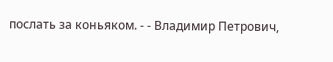послать за коньяком. - - Владимир Петрович,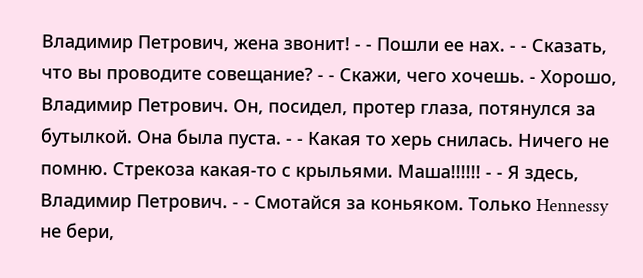Владимир Петрович, жена звонит! - - Пошли ее нах. - - Сказать, что вы проводите совещание? - - Скажи, чего хочешь. - Хорошо, Владимир Петрович. Он, посидел, протер глаза, потянулся за бутылкой. Она была пуста. - - Какая то херь снилась. Ничего не помню. Стрекоза какая-то с крыльями. Маша!!!!!! - - Я здесь, Владимир Петрович. - - Смотайся за коньяком. Только Hennessy не бери,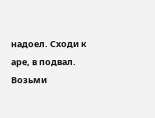надоел. Сходи к аре, в подвал. Возьми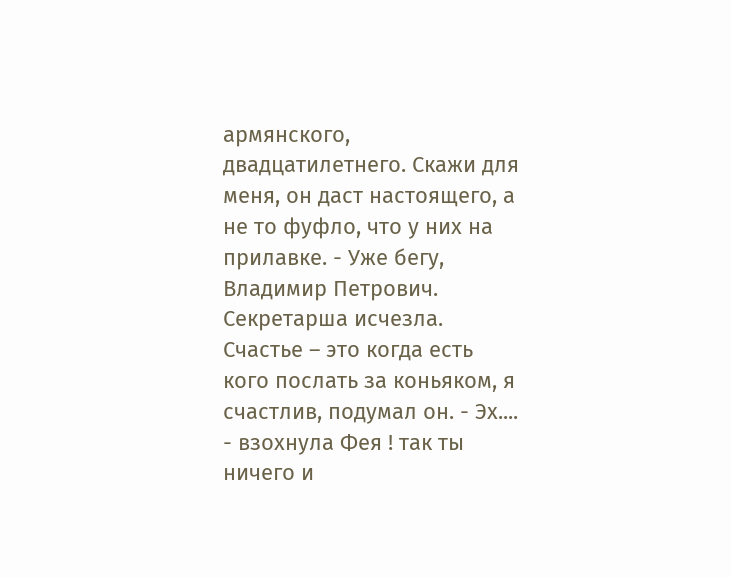армянского, двадцатилетнего. Скажи для меня, он даст настоящего, а не то фуфло, что у них на прилавке. - Уже бегу, Владимир Петрович. Секретарша исчезла. Счастье – это когда есть кого послать за коньяком, я счастлив, подумал он. - Эх.... - взохнула Фея ! так ты ничего и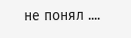не понял ....